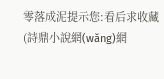零落成泥提示您:看后求收藏(詩鼎小說網(wǎng)網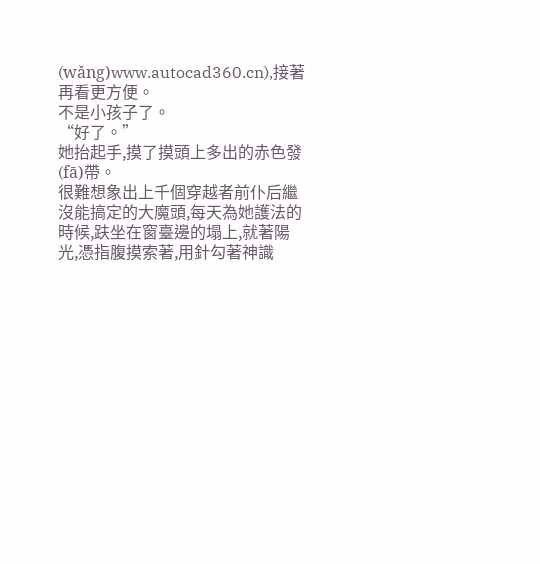(wǎng)www.autocad360.cn),接著再看更方便。
不是小孩子了。
“好了。”
她抬起手,摸了摸頭上多出的赤色發(fā)帶。
很難想象出上千個穿越者前仆后繼沒能搞定的大魔頭,每天為她護法的時候,趺坐在窗臺邊的塌上,就著陽光,憑指腹摸索著,用針勾著神識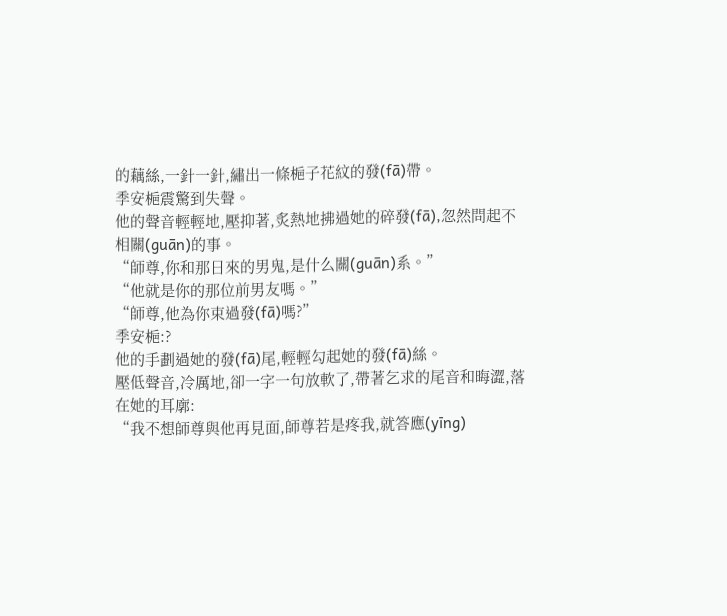的藕絲,一針一針,繡出一條梔子花紋的發(fā)帶。
季安梔震驚到失聲。
他的聲音輕輕地,壓抑著,炙熱地拂過她的碎發(fā),忽然問起不相關(guān)的事。
“師尊,你和那日來的男鬼,是什么關(guān)系。”
“他就是你的那位前男友嗎。”
“師尊,他為你束過發(fā)嗎?”
季安梔:?
他的手劃過她的發(fā)尾,輕輕勾起她的發(fā)絲。
壓低聲音,冷厲地,卻一字一句放軟了,帶著乞求的尾音和晦澀,落在她的耳廓:
“我不想師尊與他再見面,師尊若是疼我,就答應(yīng)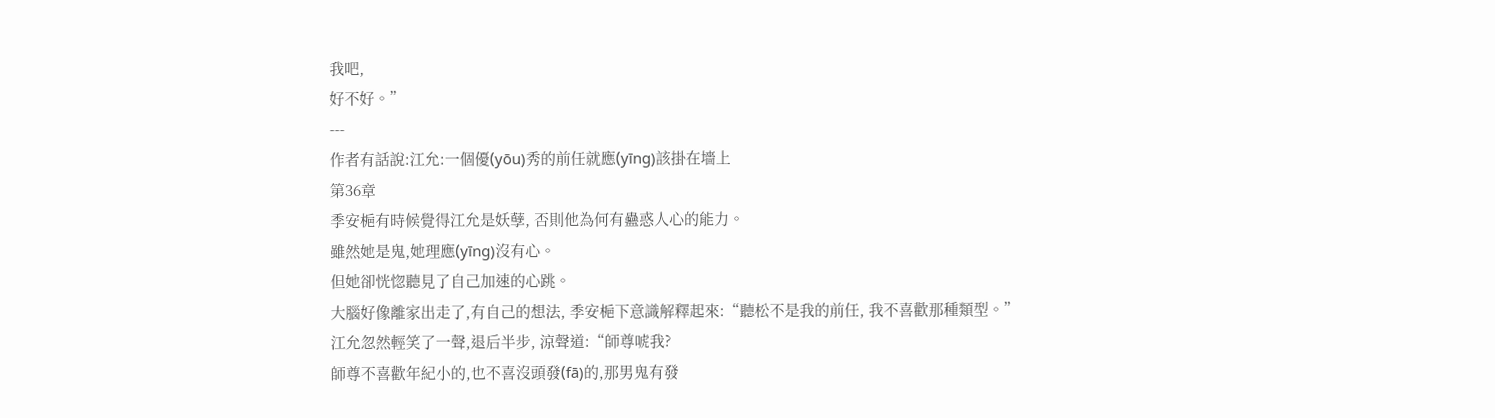我吧,
好不好。”
---
作者有話說:江允:一個優(yōu)秀的前任就應(yīng)該掛在墻上
第36章
季安梔有時候覺得江允是妖孽, 否則他為何有蠱惑人心的能力。
雖然她是鬼,她理應(yīng)沒有心。
但她卻恍惚聽見了自己加速的心跳。
大腦好像離家出走了,有自己的想法, 季安梔下意識解釋起來:“聽松不是我的前任, 我不喜歡那種類型。”
江允忽然輕笑了一聲,退后半步, 涼聲道:“師尊唬我?
師尊不喜歡年紀小的,也不喜沒頭發(fā)的,那男鬼有發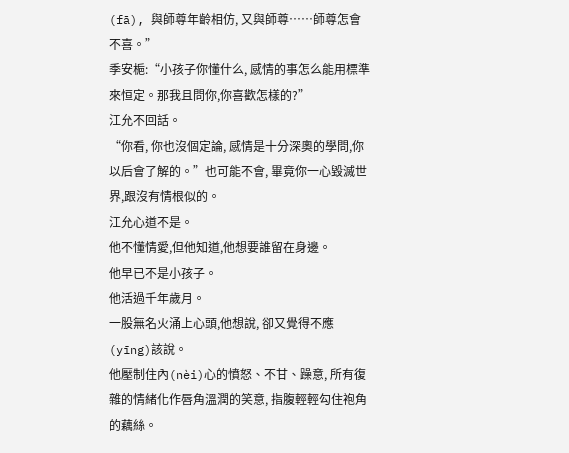(fā), 與師尊年齡相仿, 又與師尊……師尊怎會不喜。”
季安梔:“小孩子你懂什么, 感情的事怎么能用標準來恒定。那我且問你,你喜歡怎樣的?”
江允不回話。
“你看, 你也沒個定論, 感情是十分深奧的學問,你以后會了解的。”也可能不會, 畢竟你一心毀滅世界,跟沒有情根似的。
江允心道不是。
他不懂情愛,但他知道,他想要誰留在身邊。
他早已不是小孩子。
他活過千年歲月。
一股無名火涌上心頭,他想說, 卻又覺得不應(yīng)該說。
他壓制住內(nèi)心的憤怒、不甘、躁意, 所有復雜的情緒化作唇角溫潤的笑意, 指腹輕輕勾住袍角的藕絲。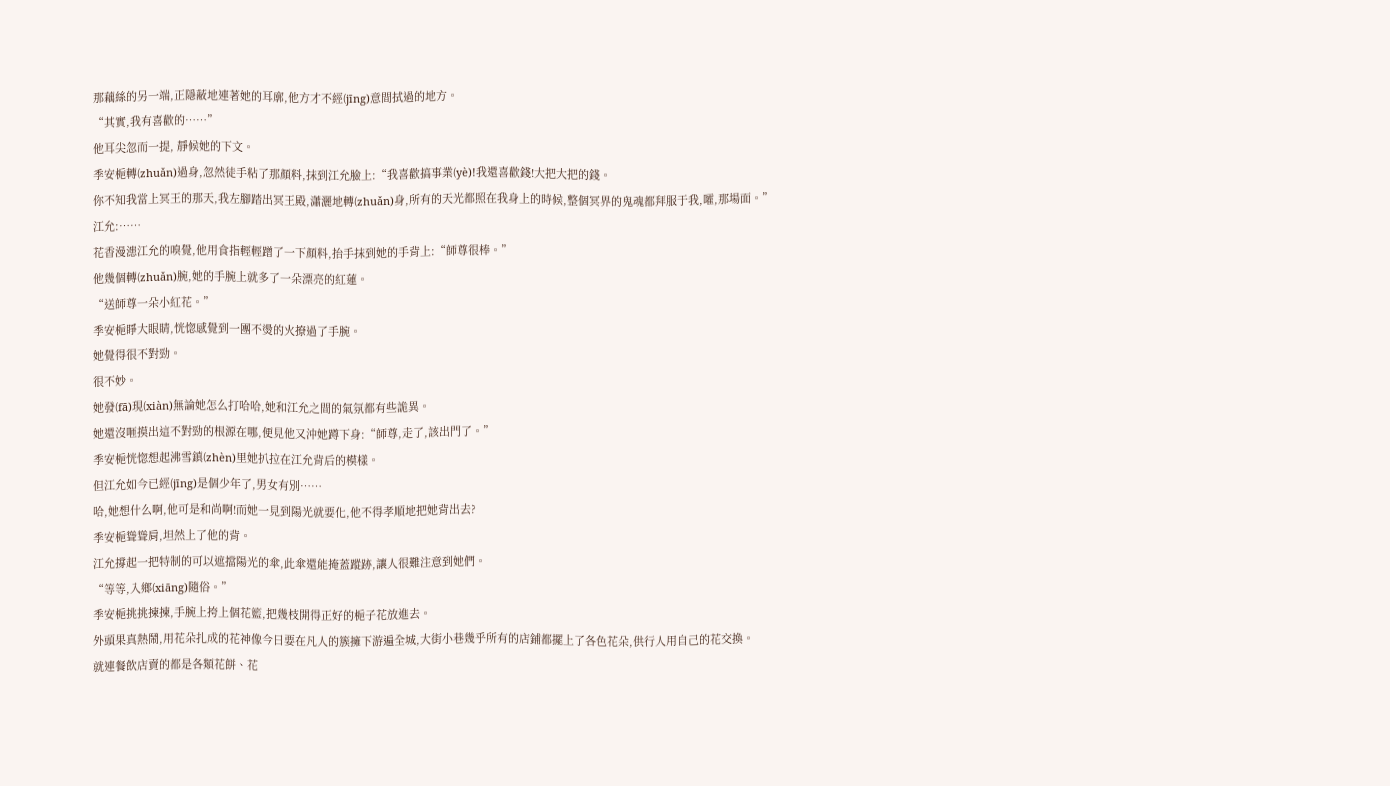那藕絲的另一端,正隱蔽地連著她的耳廓,他方才不經(jīng)意間拭過的地方。
“其實,我有喜歡的……”
他耳尖忽而一提, 靜候她的下文。
季安梔轉(zhuǎn)過身,忽然徒手粘了那顏料,抹到江允臉上:“我喜歡搞事業(yè)!我還喜歡錢!大把大把的錢。
你不知我當上冥王的那天,我左腳踏出冥王殿,瀟灑地轉(zhuǎn)身,所有的天光都照在我身上的時候,整個冥界的鬼魂都拜服于我,嚯,那場面。”
江允:……
花香漫漶江允的嗅覺,他用食指輕輕蹭了一下顏料,抬手抹到她的手背上:“師尊很棒。”
他幾個轉(zhuǎn)腕,她的手腕上就多了一朵漂亮的紅蓮。
“送師尊一朵小紅花。”
季安梔睜大眼睛,恍惚感覺到一團不燙的火撩過了手腕。
她覺得很不對勁。
很不妙。
她發(fā)現(xiàn)無論她怎么打哈哈,她和江允之間的氣氛都有些詭異。
她還沒咂摸出這不對勁的根源在哪,便見他又沖她蹲下身:“師尊,走了,該出門了。”
季安梔恍惚想起沸雪鎮(zhèn)里她扒拉在江允背后的模樣。
但江允如今已經(jīng)是個少年了,男女有別……
哈,她想什么啊,他可是和尚啊!而她一見到陽光就要化,他不得孝順地把她背出去?
季安梔聳聳肩,坦然上了他的背。
江允撐起一把特制的可以遮擋陽光的傘,此傘還能掩蓋蹤跡,讓人很難注意到她們。
“等等,入鄉(xiāng)隨俗。”
季安梔挑挑揀揀,手腕上挎上個花籃,把幾枝開得正好的梔子花放進去。
外頭果真熱鬧,用花朵扎成的花神像今日要在凡人的簇擁下游遍全城,大街小巷幾乎所有的店鋪都擺上了各色花朵,供行人用自己的花交換。
就連餐飲店賣的都是各類花餅、花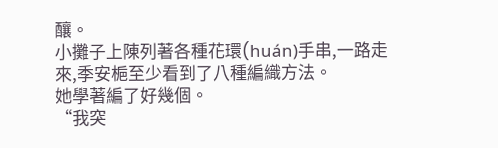釀。
小攤子上陳列著各種花環(huán)手串,一路走來,季安梔至少看到了八種編織方法。
她學著編了好幾個。
“我突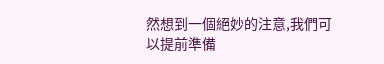然想到一個絕妙的注意,我們可以提前準備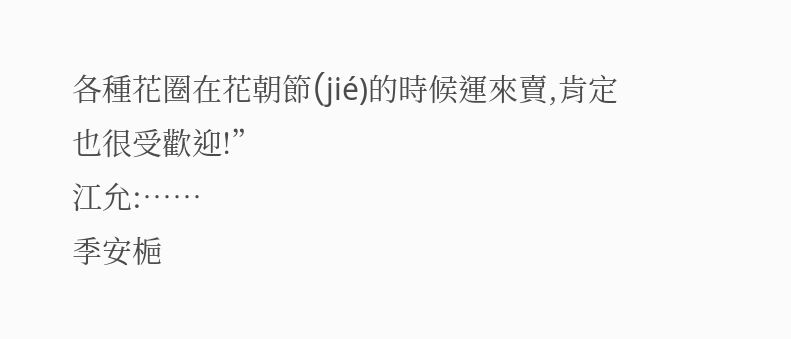各種花圈在花朝節(jié)的時候運來賣,肯定也很受歡迎!”
江允:……
季安梔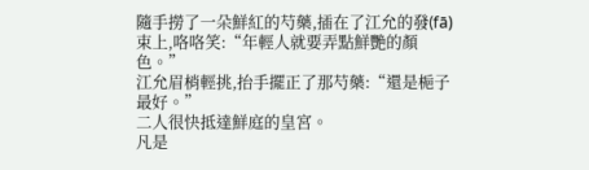隨手撈了一朵鮮紅的芍藥,插在了江允的發(fā)束上,咯咯笑:“年輕人就要弄點鮮艷的顏色。”
江允眉梢輕挑,抬手擺正了那芍藥:“還是梔子最好。”
二人很快抵達鮮庭的皇宮。
凡是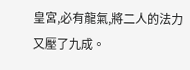皇宮,必有龍氣,將二人的法力又壓了九成。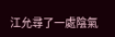江允尋了一處陰氣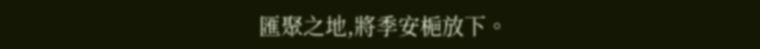匯聚之地,將季安梔放下。